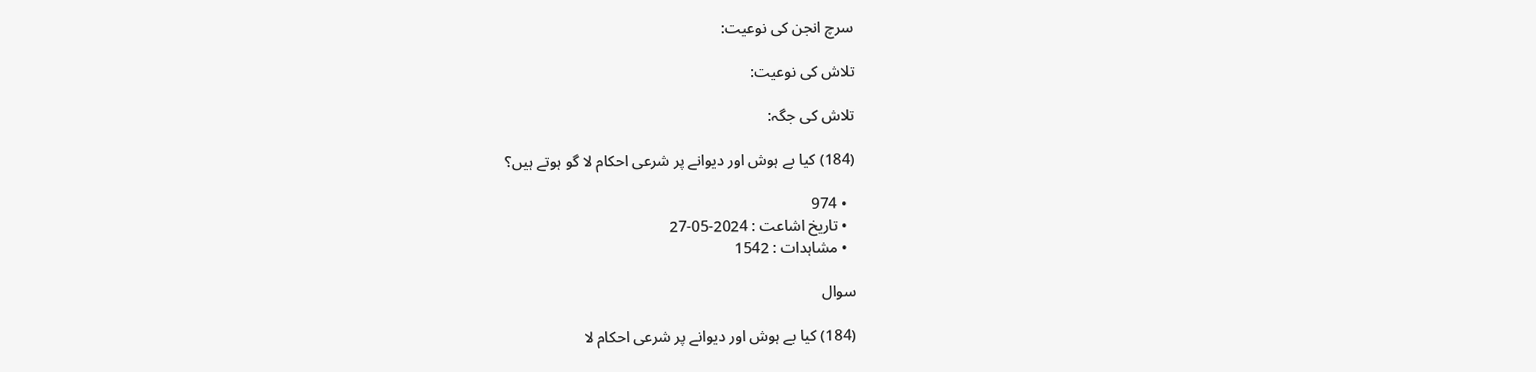سرچ انجن کی نوعیت:

تلاش کی نوعیت:

تلاش کی جگہ:

(184) کیا بے ہوش اور دیوانے پر شرعی احکام لا گو ہوتے ہیں؟

  • 974
  • تاریخ اشاعت : 2024-05-27
  • مشاہدات : 1542

سوال

(184) کیا بے ہوش اور دیوانے پر شرعی احکام لا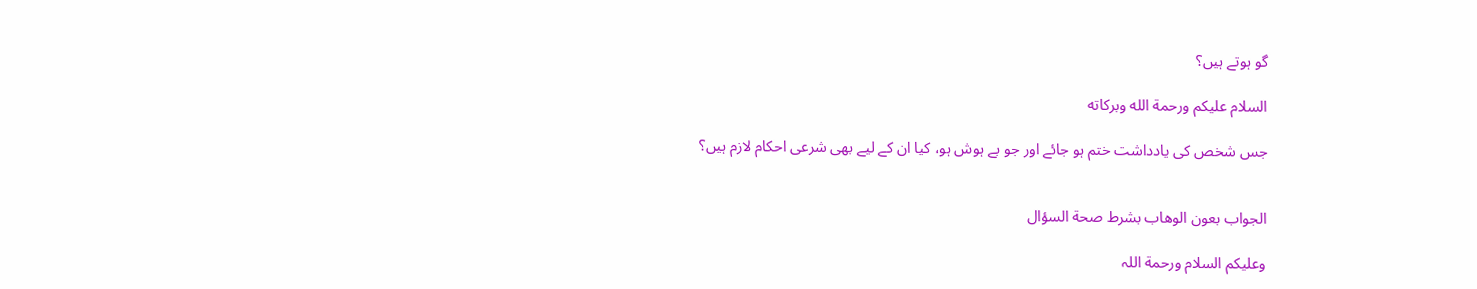گو ہوتے ہیں؟

السلام عليكم ورحمة الله وبركاته

جس شخص کی یادداشت ختم ہو جائے اور جو بے ہوش ہو، کیا ان کے لیے بھی شرعی احکام لازم ہیں؟


الجواب بعون الوهاب بشرط صحة السؤال

وعلیکم السلام ورحمة اللہ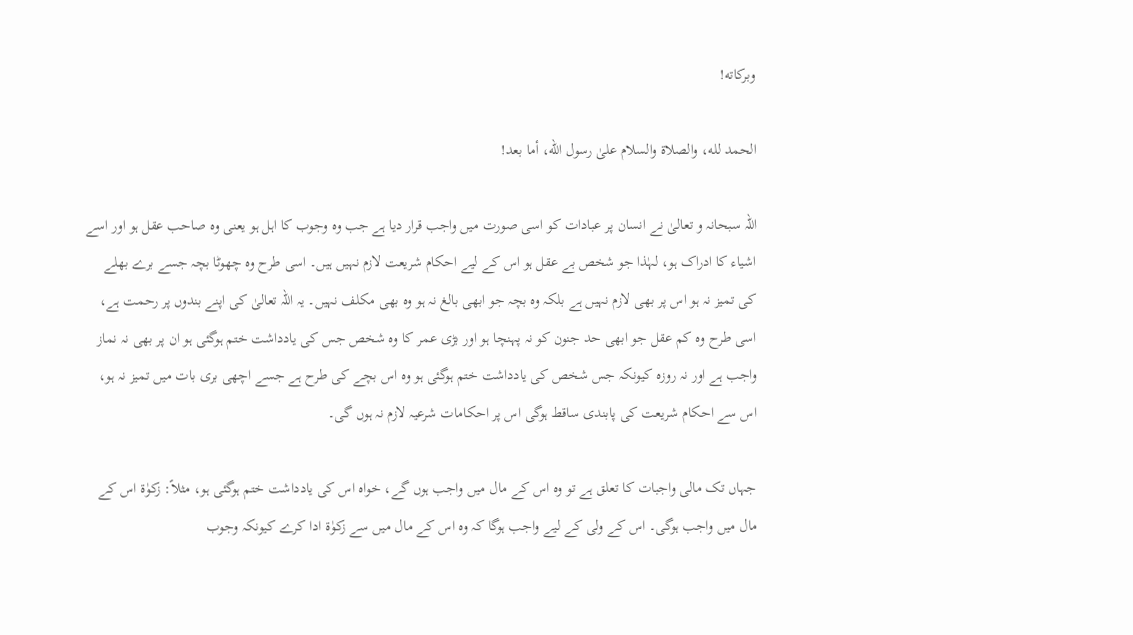وبرکاته!

الحمد لله، والصلاة والسلام علىٰ رسول الله، أما بعد!

اللہ سبحانہ و تعالیٰ نے انسان پر عبادات کو اسی صورت میں واجب قرار دیا ہے جب وہ وجوب کا اہل ہو یعنی وہ صاحب عقل ہو اور اسے اشیاء کا ادراک ہو، لہٰذا جو شخص بے عقل ہو اس کے لیے احکام شریعت لازم نہیں ہیں۔ اسی طرح وہ چھوٹا بچہ جسے برے بھلے کی تمیز نہ ہو اس پر بھی لازم نہیں ہے بلکہ وہ بچہ جو ابھی بالغ نہ ہو وہ بھی مکلف نہیں۔ یہ اللہ تعالیٰ کی اپنے بندوں پر رحمت ہے، اسی طرح وہ کم عقل جو ابھی حد جنون کو نہ پہنچا ہو اور بڑی عمر کا وہ شخص جس کی یادداشت ختم ہوگئی ہو ان پر بھی نہ نماز واجب ہے اور نہ روزہ کیونکہ جس شخص کی یادداشت ختم ہوگئی ہو وہ اس بچے کی طرح ہے جسے اچھی بری بات میں تمیز نہ ہو، اس سے احکام شریعت کی پابندی ساقط ہوگی اس پر احکامات شرعیہ لازم نہ ہوں گی۔

جہاں تک مالی واجبات کا تعلق ہے تو وہ اس کے مال میں واجب ہوں گے، خواہ اس کی یادداشت ختم ہوگئی ہو، مثلاً: زکوٰۃ اس کے مال میں واجب ہوگی۔ اس کے ولی کے لیے واجب ہوگا کہ وہ اس کے مال میں سے زکوٰۃ ادا کرے کیونکہ وجوب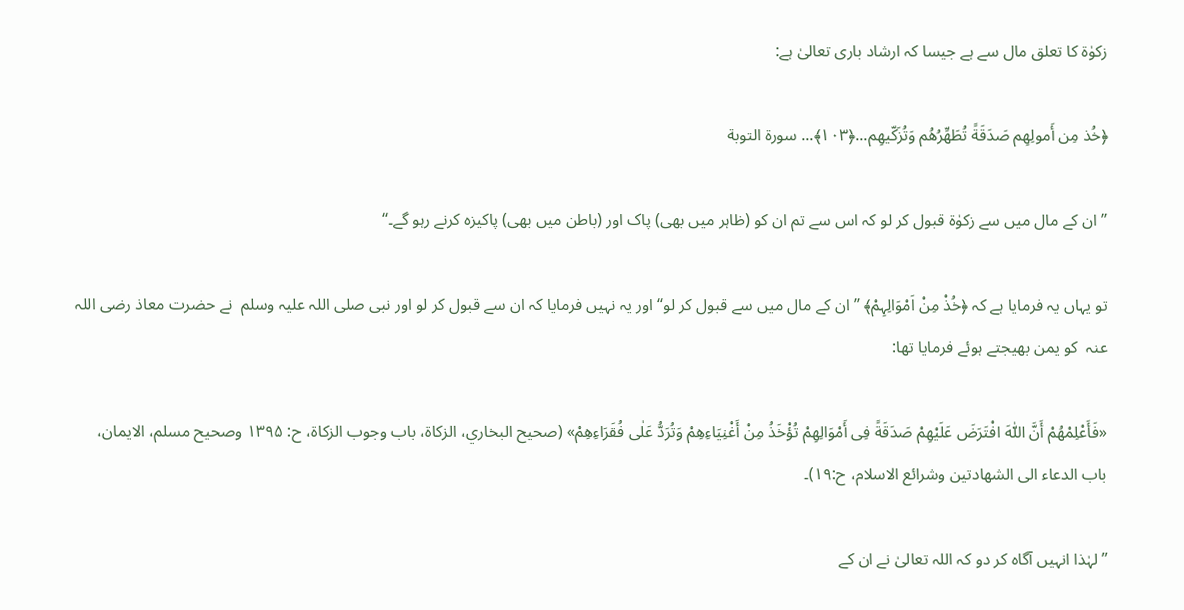زکوٰۃ کا تعلق مال سے ہے جیسا کہ ارشاد باری تعالیٰ ہے:

﴿خُذ مِن أَمولِهِم صَدَقَةً تُطَهِّرُهُم وَتُزَكّيهِم...﴿١٠٣﴾... سورة التوبة

’’ان کے مال میں سے زکوٰۃ قبول کر لو کہ اس سے تم ان کو (ظاہر میں بھی) پاک اور (باطن میں بھی) پاکیزہ کرنے رہو گے۔‘‘

تو یہاں یہ فرمایا ہے کہ ﴿خُذْ مِنْ اَمْوَالِہِمْ﴾ ’’ان کے مال میں سے قبول کر لو‘‘ اور یہ نہیں فرمایا کہ ان سے قبول کر لو اور نبی صلی اللہ علیہ وسلم  نے حضرت معاذ رضی اللہ عنہ  کو یمن بھیجتے ہوئے فرمایا تھا:

«فَأَعْلِمْهُمْ أَنَّ اللّٰهَ افْتَرَضَ عَلَيْهِمْ صَدَقَةً فِی أَمْوَالِهِمْ تُؤْخَذُ مِنْ أَغْنِيَاءِهِمْ وَتُرَدُّ عَلٰی فُقَرَاءِهِمْ» (صحيح البخاري، الزکاة، باب وجوب الزکاة، ح: ۱۳۹۵ وصحيح مسلم، الايمان، باب الدعاء الی الشهادتين وشرائع الاسلام، ح:۱۹)۔

’’لہٰذا انہیں آگاہ کر دو کہ اللہ تعالیٰ نے ان کے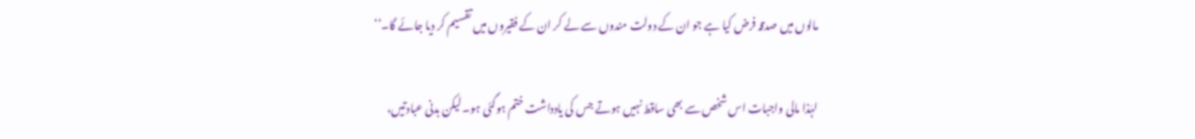مالوں میں صدقہ فرض کیا ہے جو ان کے دولت مندوں سے لے کر ان کے فقیروں میں تقسیم کر دیا جائے گا۔‘‘

لہٰذا مالی واجبات اس شخص سے بھی ساقط نہیں ہوتے جس کی یادداشت ختم ہوگئی ہو۔ لیکن بدنی عبادتیں،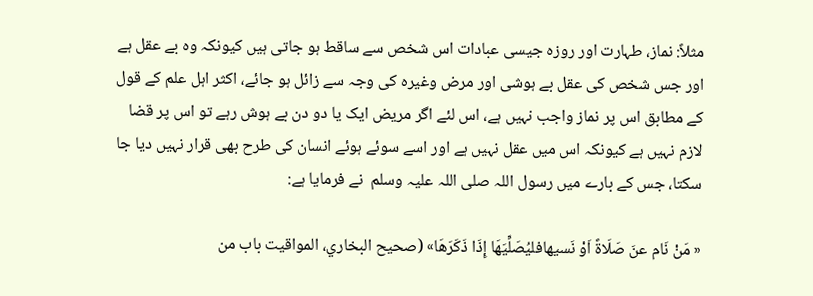مثلاً: نماز، طہارت اور روزہ جیسی عبادات اس شخص سے ساقط ہو جاتی ہیں کیونکہ وہ بے عقل ہے اور جس شخص کی عقل بے ہوشی اور مرض وغیرہ کی وجہ سے زائل ہو جائے، اکثر اہل علم کے قول کے مطابق اس پر نماز واجب نہیں ہے، اس لئے اگر مریض ایک یا دو دن بے ہوش رہے تو اس پر قضا لازم نہیں ہے کیونکہ اس میں عقل نہیں ہے اور اسے سوئے ہوئے انسان کی طرح بھی قرار نہیں دیا جا سکتا، جس کے بارے میں رسول اللہ صلی اللہ علیہ وسلم  نے فرمایا ہے:

« مَنْ نَام عنَ صَلَاةً اَوْ نَسيهافليُصَلِّيَهَا إِذَا ذَکَرَهَا» (صحيح البخاري، المواقيت باب من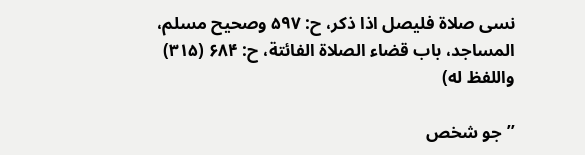نسی صلاة فليصل اذا ذکر، ح: ۵۹۷ وصحيح مسلم، المساجد، باب قضاء الصلاة الفائتة، ح: ۶۸۴ (۳۱۵) واللفظ له)

’’جو شخص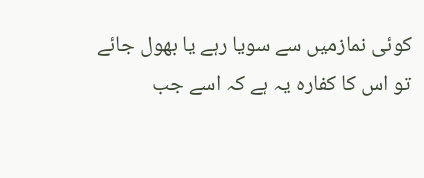کوئی نمازمیں سے سویا رہے یا بھول جائے تو اس کا کفارہ یہ ہے کہ اسے جب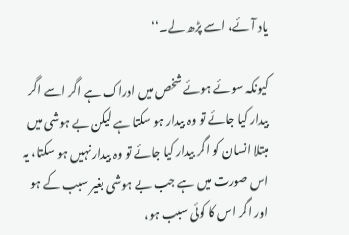یاد آئے، اسے پڑھ لے۔‘‘

کیونکہ سوئے ہوئے شخص میں ادراک ہے اگر اسے اگر بیدار کیا جائے تو وہ بیدار ہو سکتا ہے لیکن بے ہوشی میں مبتلا انسان کو اگر بیدار کیا جائے تو وہ بیدار نہیں ہو سکتا، یہ اس صورت میں ہے جب بے ہوشی بغیر سبب کے ہو اور اگر اس کا کوئی سبب ہو،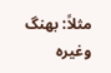مثلاً: بھنگ وغیرہ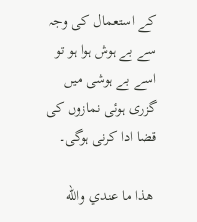کے استعمال کی وجہ سے بے ہوش ہوا ہو تو اسے بے ہوشی میں گزری ہوئی نمازوں کی قضا ادا کرنی ہوگی۔

 ھذا ما عندي والله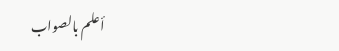أعلم بالصواب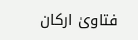فتاویٰ ارکان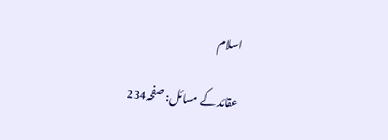اسلام

عقائد کے مسائل: صفحہ234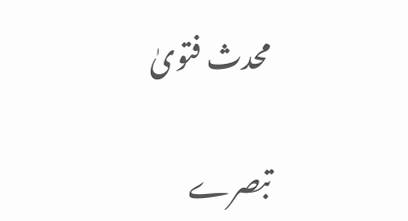محدث فتویٰ

تبصرے